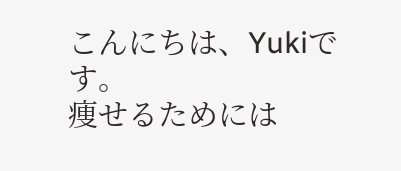こんにちは、Yukiです。
痩せるためには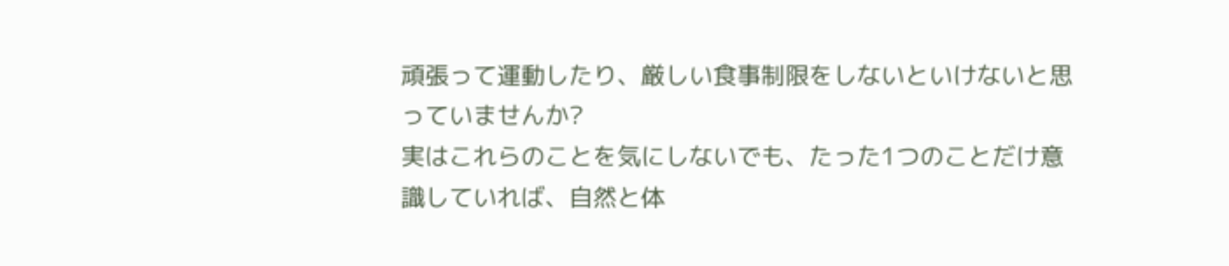頑張って運動したり、厳しい食事制限をしないといけないと思っていませんか?
実はこれらのことを気にしないでも、たった1つのことだけ意識していれば、自然と体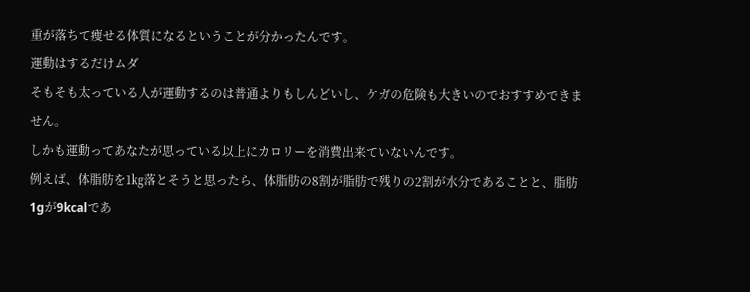重が落ちて痩せる体質になるということが分かったんです。
運動はするだけムダ
そもそも太っている人が運動するのは普通よりもしんどいし、ケガの危険も大きいのでおすすめできません。
しかも運動ってあなたが思っている以上にカロリーを消費出来ていないんです。
例えば、体脂肪を1㎏落とそうと思ったら、体脂肪の8割が脂肪で残りの2割が水分であることと、脂肪1gが9kcalであ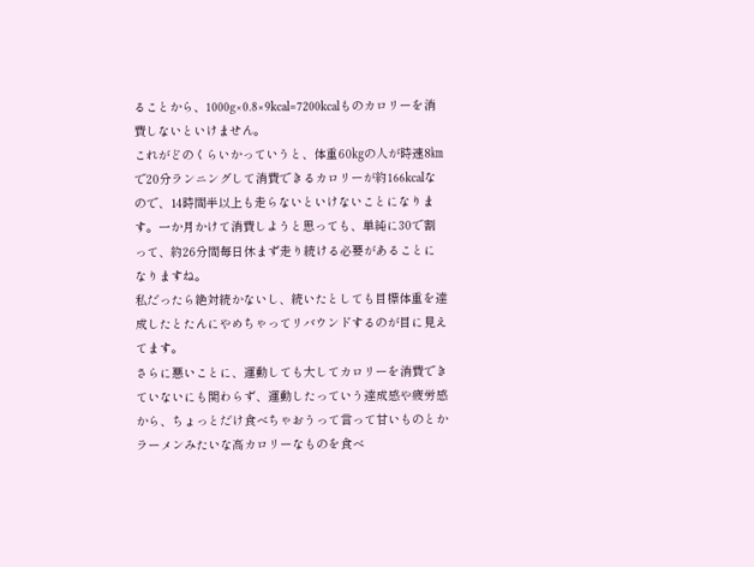ることから、1000g×0.8×9kcal=7200kcalものカロリーを消費しないといけません。
これがどのくらいかっていうと、体重60㎏の人が時速8㎞で20分ランニングして消費できるカロリーが約166kcalなので、14時間半以上も走らないといけないことになります。一か月かけて消費しようと思っても、単純に30で割って、約26分間毎日休まず走り続ける必要があることになりますね。
私だったら絶対続かないし、続いたとしても目標体重を達成したとたんにやめちゃってリバウンドするのが目に見えてます。
さらに悪いことに、運動しても大してカロリーを消費できていないにも関わらず、運動したっていう達成感や疲労感から、ちょっとだけ食べちゃおうって言って甘いものとかラーメンみたいな高カロリーなものを食べ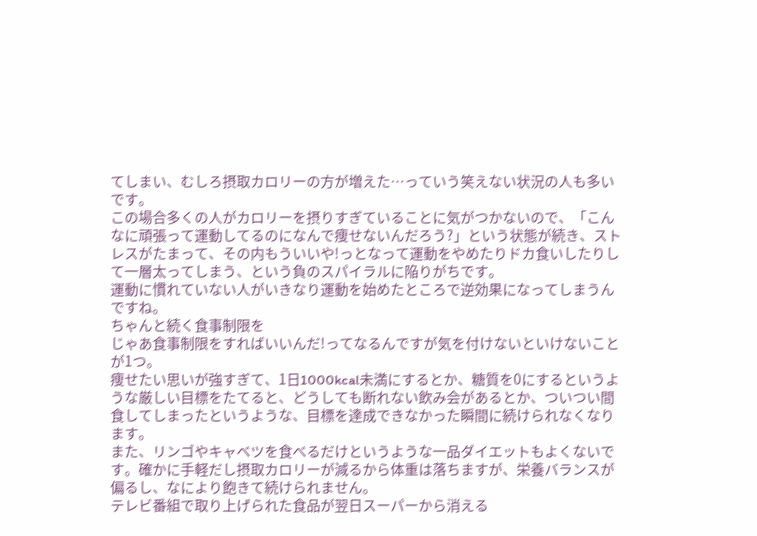てしまい、むしろ摂取カロリーの方が増えた…っていう笑えない状況の人も多いです。
この場合多くの人がカロリーを摂りすぎていることに気がつかないので、「こんなに頑張って運動してるのになんで痩せないんだろう?」という状態が続き、ストレスがたまって、その内もういいや!っとなって運動をやめたりドカ食いしたりして一層太ってしまう、という負のスパイラルに陥りがちです。
運動に慣れていない人がいきなり運動を始めたところで逆効果になってしまうんですね。
ちゃんと続く食事制限を
じゃあ食事制限をすればいいんだ!ってなるんですが気を付けないといけないことが1つ。
痩せたい思いが強すぎて、1日1000kcal未満にするとか、糖質を0にするというような厳しい目標をたてると、どうしても断れない飲み会があるとか、ついつい間食してしまったというような、目標を達成できなかった瞬間に続けられなくなります。
また、リンゴやキャベツを食べるだけというような一品ダイエットもよくないです。確かに手軽だし摂取カロリーが減るから体重は落ちますが、栄養バランスが偏るし、なにより飽きて続けられません。
テレビ番組で取り上げられた食品が翌日スーパーから消える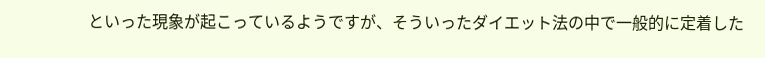といった現象が起こっているようですが、そういったダイエット法の中で一般的に定着した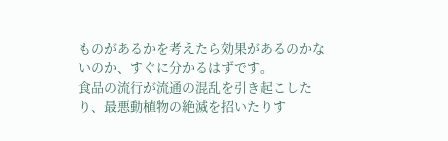ものがあるかを考えたら効果があるのかないのか、すぐに分かるはずです。
食品の流行が流通の混乱を引き起こしたり、最悪動植物の絶滅を招いたりす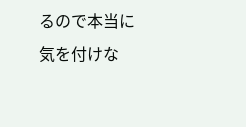るので本当に気を付けな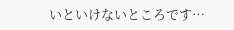いといけないところです…